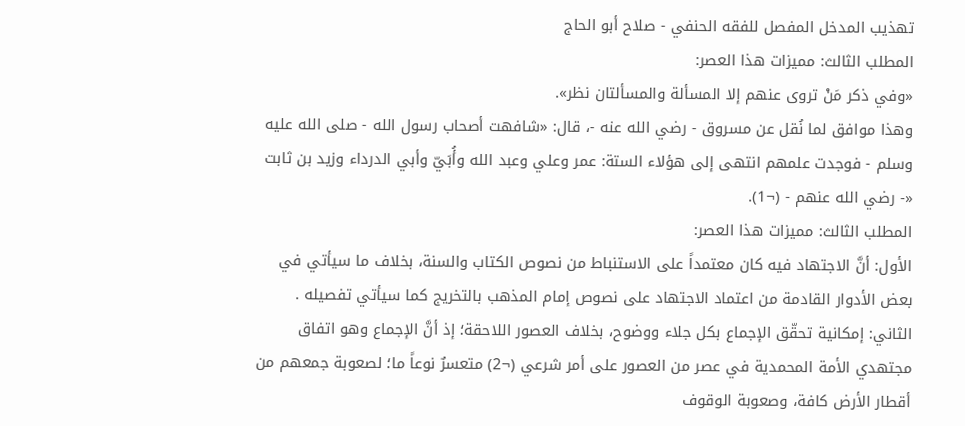تهذيب المدخل المفصل للفقه الحنفي - صلاح أبو الحاج
المطلب الثالث: مميزات هذا العصر:
«وفي ذكر مَنْ تروى عنهم إلا المسألة والمسألتان نظر».
وهذا موافق لما نُقل عن مسروق - رضي الله عنه -، قال: «شافهت أصحاب رسول الله - صلى الله عليه وسلم - فوجدت علمهم انتهى إلى هؤلاء الستة: عمر وعلي وعبد الله وأُبَيّ وأبي الدرداء وزيد بن ثابت «- رضي الله عنهم - (¬1).
المطلب الثالث: مميزات هذا العصر:
الأول: أنَّ الاجتهاد فيه كان معتمداً على الاستنباط من نصوص الكتاب والسنة، بخلاف ما سيأتي في بعض الأدوار القادمة من اعتماد الاجتهاد على نصوص إمام المذهب بالتخريج كما سيأتي تفصيله .
الثاني: إمكانية تحقّق الإجماع بكل جلاء ووضوح، بخلاف العصور اللاحقة؛ إذ أنَّ الإجماع وهو اتفاق مجتهدي الأمة المحمدية في عصر من العصور على أمر شرعي (¬2) متعسرٌ نوعاً ما؛ لصعوبة جمعهم من أقطار الأرض كافة، وصعوبة الوقوف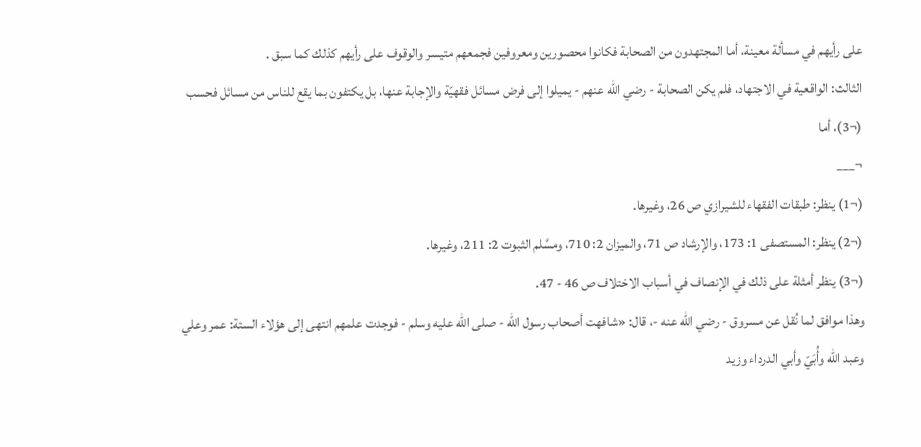على رأيهم في مسألة معينة، أما المجتهدون من الصحابة فكانوا محصورين ومعروفين فجمعهم متيسر والوقوف على رأيهم كذلك كما سبق .
الثالث: الواقعية في الاجتهاد، فلم يكن الصحابة - رضي الله عنهم - يميلوا إلى فرض مسائل فقهيّة والإجابة عنها، بل يكتفون بما يقع للناس من مسائل فحسب (¬3)، أما
¬___
(¬1) ينظر: طبقات الفقهاء للشيرازي ص 26، وغيرها.
(¬2) ينظر: المستصفى 1: 173، والإرشاد ص 71، والميزان 2: 710، ومسَّلم الثبوت 2: 211، وغيرها.
(¬3) ينظر أمثلة على ذلك في الإنصاف في أسباب الاختلاف ص 46 - 47.
وهذا موافق لما نُقل عن مسروق - رضي الله عنه -، قال: «شافهت أصحاب رسول الله - صلى الله عليه وسلم - فوجدت علمهم انتهى إلى هؤلاء الستة: عمر وعلي وعبد الله وأُبَيّ وأبي الدرداء وزيد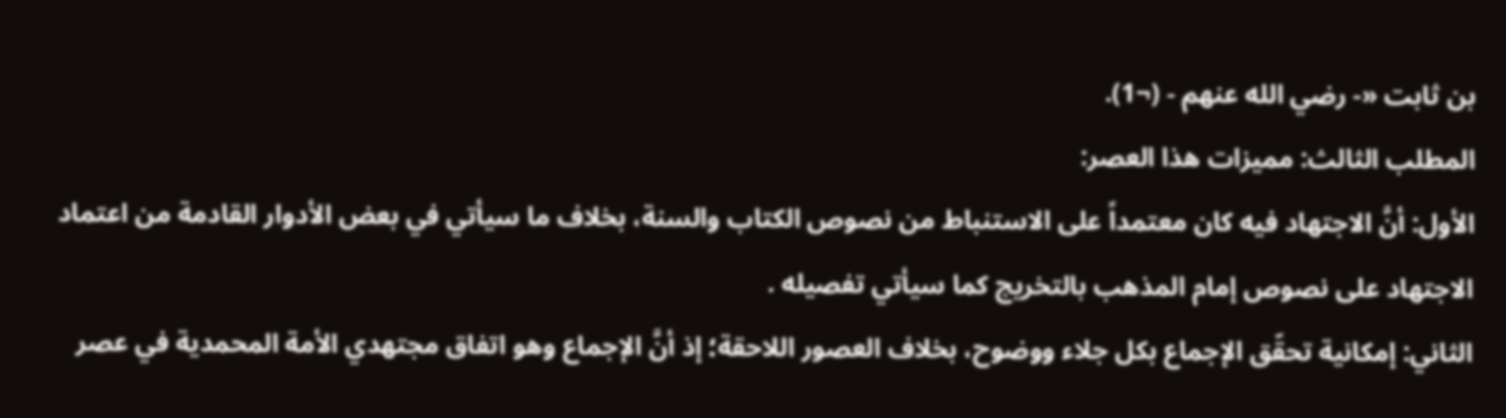بن ثابت «- رضي الله عنهم - (¬1).
المطلب الثالث: مميزات هذا العصر:
الأول: أنَّ الاجتهاد فيه كان معتمداً على الاستنباط من نصوص الكتاب والسنة، بخلاف ما سيأتي في بعض الأدوار القادمة من اعتماد الاجتهاد على نصوص إمام المذهب بالتخريج كما سيأتي تفصيله .
الثاني: إمكانية تحقّق الإجماع بكل جلاء ووضوح، بخلاف العصور اللاحقة؛ إذ أنَّ الإجماع وهو اتفاق مجتهدي الأمة المحمدية في عصر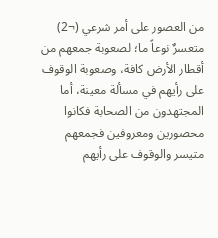من العصور على أمر شرعي (¬2) متعسرٌ نوعاً ما؛ لصعوبة جمعهم من أقطار الأرض كافة، وصعوبة الوقوف على رأيهم في مسألة معينة، أما المجتهدون من الصحابة فكانوا محصورين ومعروفين فجمعهم متيسر والوقوف على رأيهم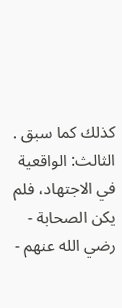كذلك كما سبق .
الثالث: الواقعية في الاجتهاد، فلم يكن الصحابة - رضي الله عنهم -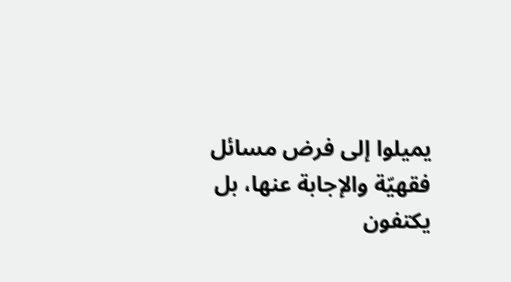يميلوا إلى فرض مسائل فقهيّة والإجابة عنها، بل يكتفون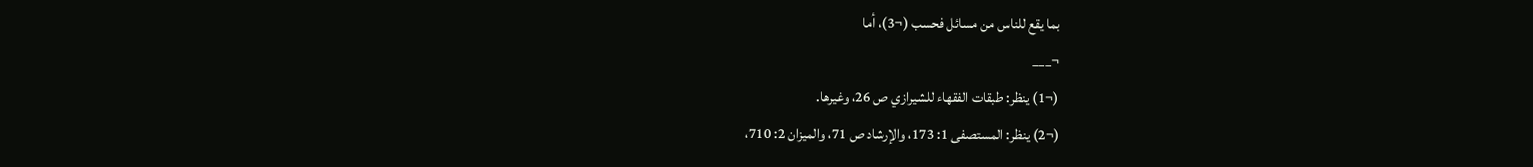بما يقع للناس من مسائل فحسب (¬3)، أما
¬___
(¬1) ينظر: طبقات الفقهاء للشيرازي ص 26، وغيرها.
(¬2) ينظر: المستصفى 1: 173، والإرشاد ص 71، والميزان 2: 710،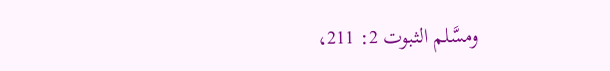ومسَّلم الثبوت 2: 211،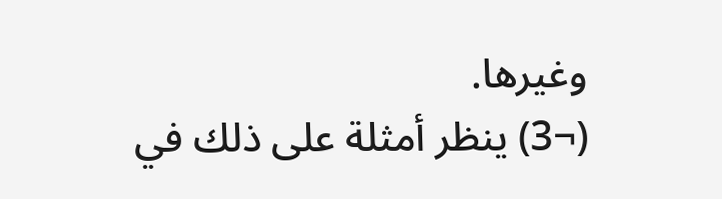وغيرها.
(¬3) ينظر أمثلة على ذلك في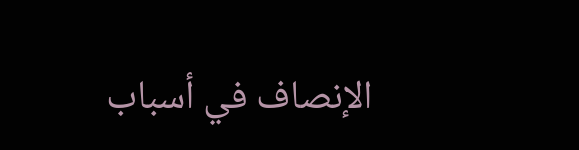الإنصاف في أسباب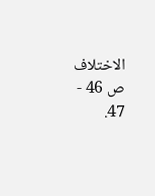الاختلاف ص 46 - 47.